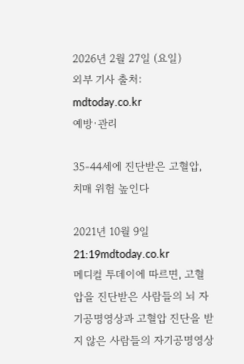2026년 2월 27일 (요일)
외부 기사 출처: mdtoday.co.kr
예방·관리

35-44세에 진단받은 고혈압, 치매 위험 높인다

2021년 10월 9일 21:19mdtoday.co.kr
메디컬 투데이에 따르면, 고혈압을 진단받은 사람들의 뇌 자기공명영상과 고혈압 진단을 받지 않은 사람들의 자기공명영상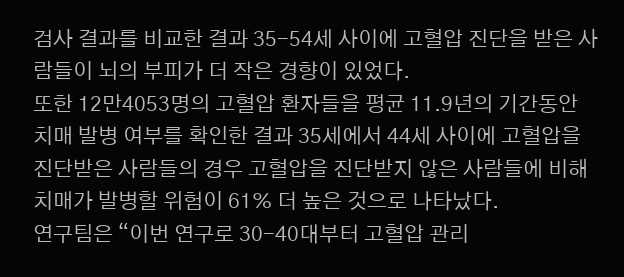검사 결과를 비교한 결과 35-54세 사이에 고혈압 진단을 받은 사람들이 뇌의 부피가 더 작은 경향이 있었다.
또한 12만4053명의 고혈압 환자들을 평균 11.9년의 기간동안 치매 발병 여부를 확인한 결과 35세에서 44세 사이에 고혈압을 진단받은 사람들의 경우 고혈압을 진단받지 않은 사람들에 비해 치매가 발병할 위험이 61% 더 높은 것으로 나타났다.
연구팀은 “이번 연구로 30-40대부터 고혈압 관리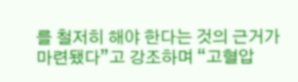를 철저히 해야 한다는 것의 근거가 마련됐다”고 강조하며 “고혈압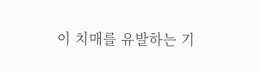이 치매를 유발하는 기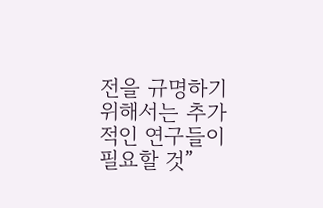전을 규명하기 위해서는 추가적인 연구들이 필요할 것”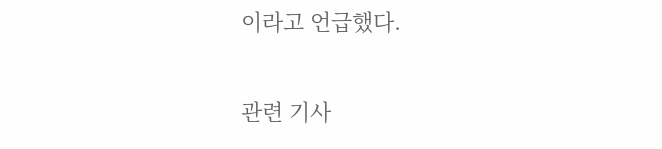이라고 언급했다.

관련 기사